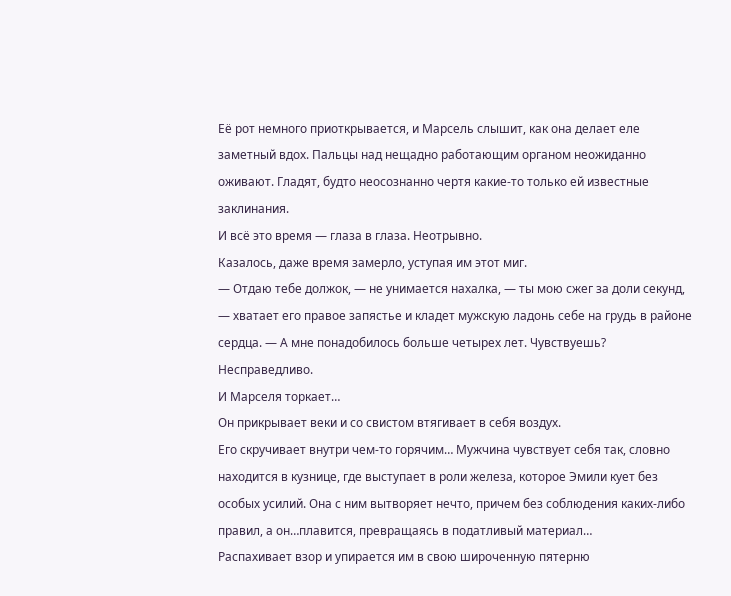Её рот немного приоткрывается, и Марсель слышит, как она делает еле заметный вдох. Пальцы над нещадно работающим органом неожиданно оживают. Гладят, будто неосознанно чертя какие-то только ей известные заклинания.
И всё это время — глаза в глаза. Неотрывно.
Казалось, даже время замерло, уступая им этот миг.
— Отдаю тебе должок, — не унимается нахалка, — ты мою сжег за доли секунд, — хватает его правое запястье и кладет мужскую ладонь себе на грудь в районе сердца. — А мне понадобилось больше четырех лет. Чувствуешь? Несправедливо.
И Марселя торкает…
Он прикрывает веки и со свистом втягивает в себя воздух.
Его скручивает внутри чем-то горячим… Мужчина чувствует себя так, словно находится в кузнице, где выступает в роли железа, которое Эмили кует без особых усилий. Она с ним вытворяет нечто, причем без соблюдения каких-либо правил, а он…плавится, превращаясь в податливый материал…
Распахивает взор и упирается им в свою широченную пятерню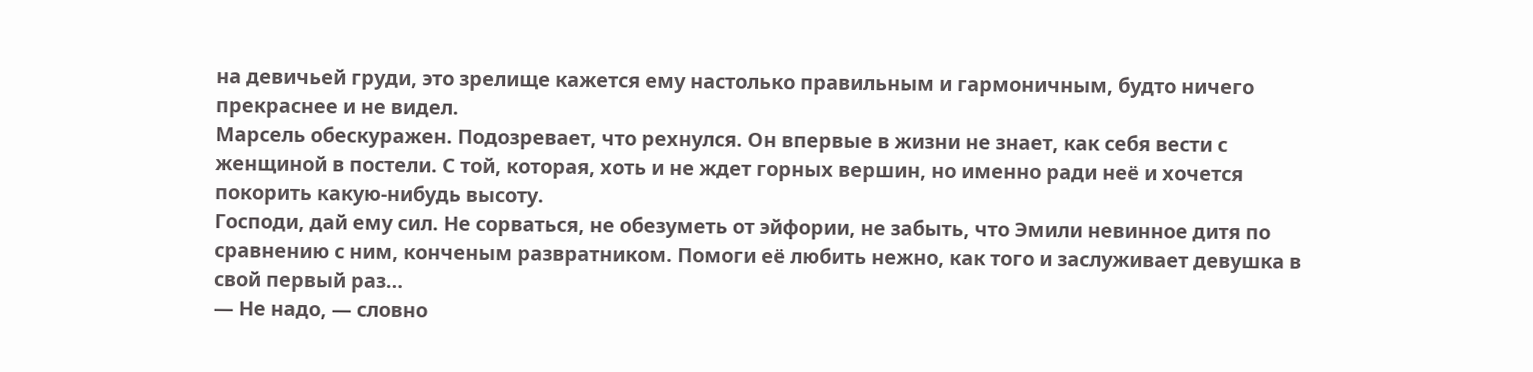на девичьей груди, это зрелище кажется ему настолько правильным и гармоничным, будто ничего прекраснее и не видел.
Марсель обескуражен. Подозревает, что рехнулся. Он впервые в жизни не знает, как себя вести с женщиной в постели. С той, которая, хоть и не ждет горных вершин, но именно ради неё и хочется покорить какую-нибудь высоту.
Господи, дай ему сил. Не сорваться, не обезуметь от эйфории, не забыть, что Эмили невинное дитя по сравнению с ним, конченым развратником. Помоги её любить нежно, как того и заслуживает девушка в свой первый раз…
— Не надо, — словно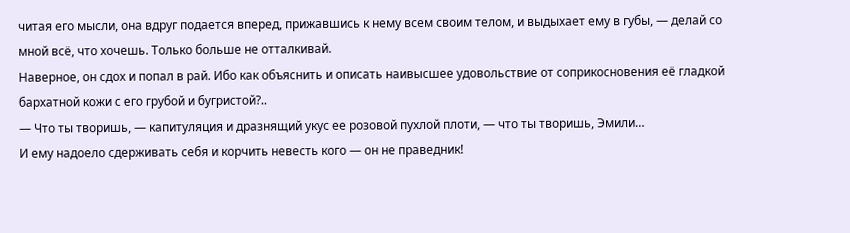читая его мысли, она вдруг подается вперед, прижавшись к нему всем своим телом, и выдыхает ему в губы, — делай со мной всё, что хочешь. Только больше не отталкивай.
Наверное, он сдох и попал в рай. Ибо как объяснить и описать наивысшее удовольствие от соприкосновения её гладкой бархатной кожи с его грубой и бугристой?..
— Что ты творишь, — капитуляция и дразнящий укус ее розовой пухлой плоти, — что ты творишь, Эмили…
И ему надоело сдерживать себя и корчить невесть кого — он не праведник!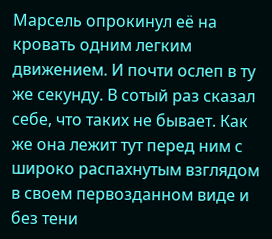Марсель опрокинул её на кровать одним легким движением. И почти ослеп в ту же секунду. В сотый раз сказал себе, что таких не бывает. Как же она лежит тут перед ним с широко распахнутым взглядом в своем первозданном виде и без тени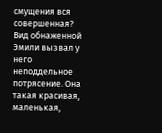смущения вся совершенная?
Вид обнаженной Эмили вызвал у него неподдельное потрясение. Она такая красивая, маленькая,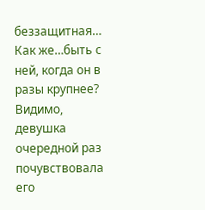беззащитная… Как же…быть с ней, когда он в разы крупнее?
Видимо, девушка очередной раз почувствовала его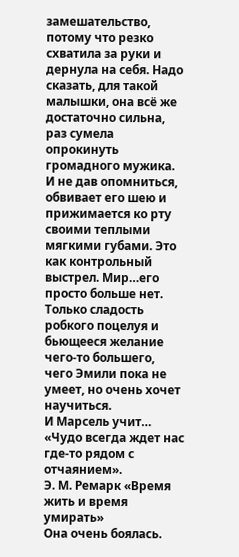замешательство, потому что резко схватила за руки и дернула на себя. Надо сказать, для такой малышки, она всё же достаточно сильна, раз сумела опрокинуть громадного мужика.
И не дав опомниться, обвивает его шею и прижимается ко рту своими теплыми мягкими губами. Это как контрольный выстрел. Мир…его просто больше нет. Только сладость робкого поцелуя и бьющееся желание чего-то большего, чего Эмили пока не умеет, но очень хочет научиться.
И Марсель учит…
«Чудо всегда ждет нас где-то рядом с отчаянием».
Э. М. Ремарк «Время жить и время умирать»
Она очень боялась.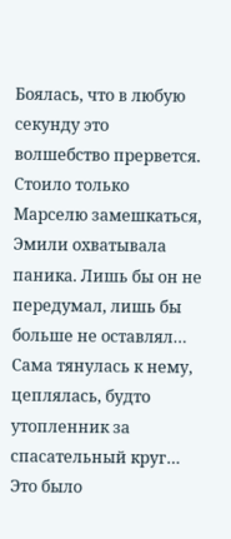Боялась, что в любую секунду это волшебство прервется. Стоило только Марселю замешкаться, Эмили охватывала паника. Лишь бы он не передумал, лишь бы больше не оставлял… Сама тянулась к нему, цеплялась, будто утопленник за спасательный круг…
Это было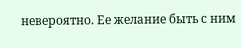невероятно. Ее желание быть с ним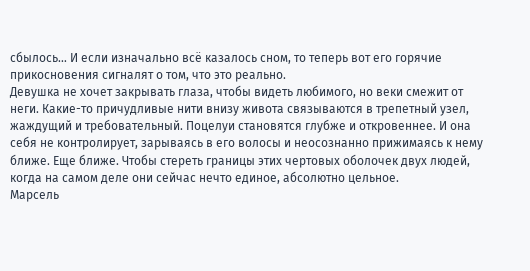сбылось… И если изначально всё казалось сном, то теперь вот его горячие прикосновения сигналят о том, что это реально.
Девушка не хочет закрывать глаза, чтобы видеть любимого, но веки смежит от неги. Какие-то причудливые нити внизу живота связываются в трепетный узел, жаждущий и требовательный. Поцелуи становятся глубже и откровеннее. И она себя не контролирует, зарываясь в его волосы и неосознанно прижимаясь к нему ближе. Еще ближе. Чтобы стереть границы этих чертовых оболочек двух людей, когда на самом деле они сейчас нечто единое, абсолютно цельное.
Марсель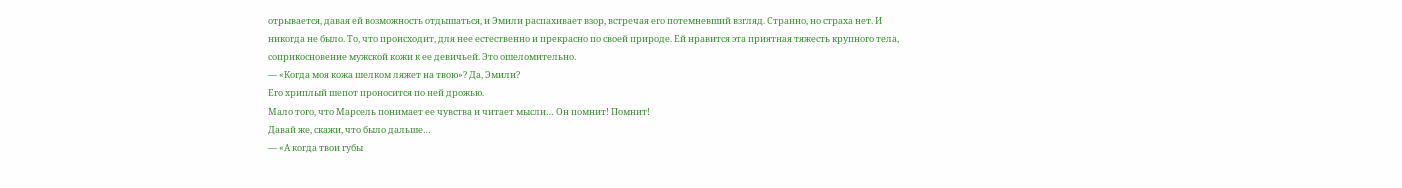отрывается, давая ей возможность отдышаться, и Эмили распахивает взор, встречая его потемневший взгляд. Странно, но страха нет. И никогда не было. То, что происходит, для нее естественно и прекрасно по своей природе. Ей нравится эта приятная тяжесть крупного тела, соприкосновение мужской кожи к ее девичьей. Это ошеломительно.
— «Когда моя кожа шелком ляжет на твою»? Да, Эмили?
Его хриплый шепот проносится по ней дрожью.
Мало того, что Марсель понимает ее чувства и читает мысли… Он помнит! Помнит!
Давай же, скажи, что было дальше…
— «А когда твои губы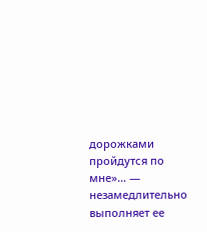дорожками пройдутся по мне»… — незамедлительно выполняет ее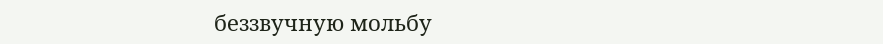беззвучную мольбу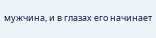мужчина, и в глазах его начинает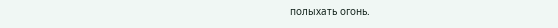полыхать огонь.